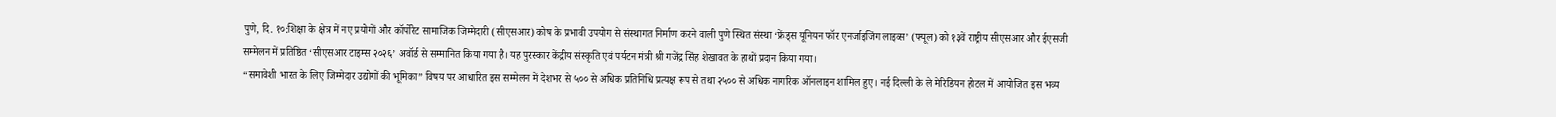पुणे, दि. १०:शिक्षा के क्षेत्र में नए प्रयोगों और कॉर्पोरेट सामाजिक जिम्मेदारी (सीएसआर) कोष के प्रभावी उपयोग से संस्थागत निर्माण करने वाली पुणे स्थित संस्था ‘फ्रेंड्स यूनियन फॉर एनर्जाइजिंग लाइव्स’ (फ्यूल) को १३वें राष्ट्रीय सीएसआर और ईएसजी सम्मेलन में प्रतिष्ठित ‘सीएसआर टाइम्स २०२६’ अवॉर्ड से सम्मानित किया गया है। यह पुरस्कार केंद्रीय संस्कृति एवं पर्यटन मंत्री श्री गजेंद्र सिंह शेखावत के हाथों प्रदान किया गया।
“समावेशी भारत के लिए जिम्मेदार उद्योगों की भूमिका” विषय पर आधारित इस सम्मेलन में देशभर से ५०० से अधिक प्रतिनिधि प्रत्यक्ष रूप से तथा २५०० से अधिक नागरिक ऑनलाइन शामिल हुए। नई दिल्ली के ले मेरिडियन होटल में आयोजित इस भव्य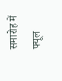समारोह में फ्यूल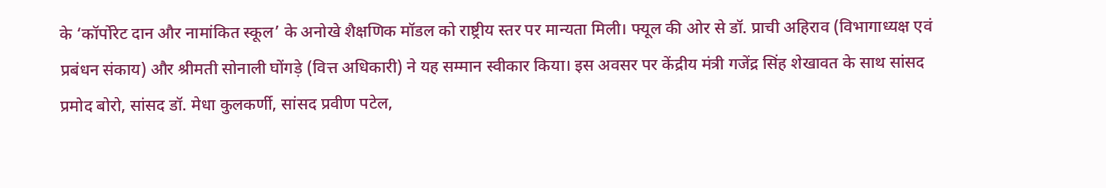के ‘कॉर्पोरेट दान और नामांकित स्कूल’ के अनोखे शैक्षणिक मॉडल को राष्ट्रीय स्तर पर मान्यता मिली। फ्यूल की ओर से डॉ. प्राची अहिराव (विभागाध्यक्ष एवं प्रबंधन संकाय) और श्रीमती सोनाली घोंगड़े (वित्त अधिकारी) ने यह सम्मान स्वीकार किया। इस अवसर पर केंद्रीय मंत्री गजेंद्र सिंह शेखावत के साथ सांसद प्रमोद बोरो, सांसद डॉ. मेधा कुलकर्णी, सांसद प्रवीण पटेल,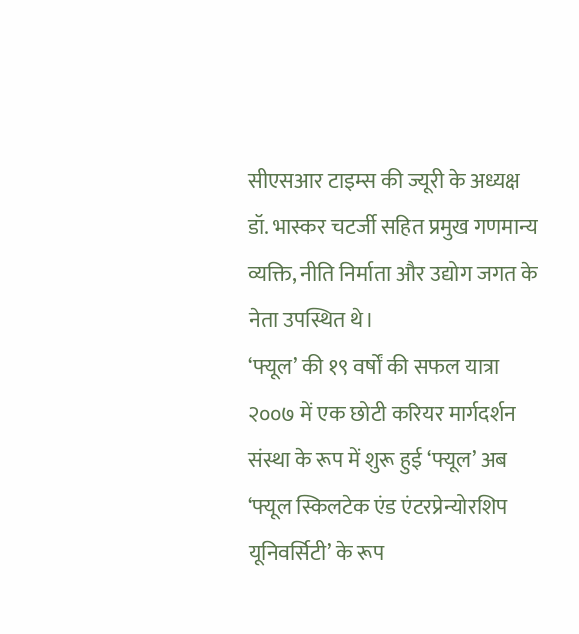सीएसआर टाइम्स की ज्यूरी के अध्यक्ष डॉ. भास्कर चटर्जी सहित प्रमुख गणमान्य व्यक्ति, नीति निर्माता और उद्योग जगत के नेता उपस्थित थे।
‘फ्यूल’ की १९ वर्षों की सफल यात्रा
२००७ में एक छोटी करियर मार्गदर्शन संस्था के रूप में शुरू हुई ‘फ्यूल’ अब ‘फ्यूल स्किलटेक एंड एंटरप्रेन्योरशिप यूनिवर्सिटी’ के रूप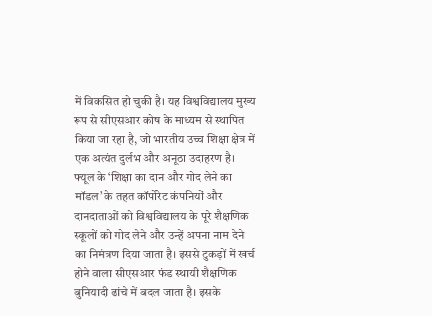में विकसित हो चुकी है। यह विश्वविद्यालय मुख्य रूप से सीएसआर कोष के माध्यम से स्थापित किया जा रहा है, जो भारतीय उच्च शिक्षा क्षेत्र में एक अत्यंत दुर्लभ और अनूठा उदाहरण है। फ्यूल के ‘शिक्षा का दान और गोद लेने का मॉडल’ के तहत कॉर्पोरेट कंपनियों और दानदाताओं को विश्वविद्यालय के पूरे शैक्षणिक स्कूलों को गोद लेने और उन्हें अपना नाम देने का निमंत्रण दिया जाता है। इससे टुकड़ों में खर्च होने वाला सीएसआर फंड स्थायी शैक्षणिक बुनियादी ढांचे में बदल जाता है। इसके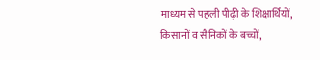माध्यम से पहली पीढ़ी के शिक्षार्थियों, किसानों व सैनिकों के बच्चों,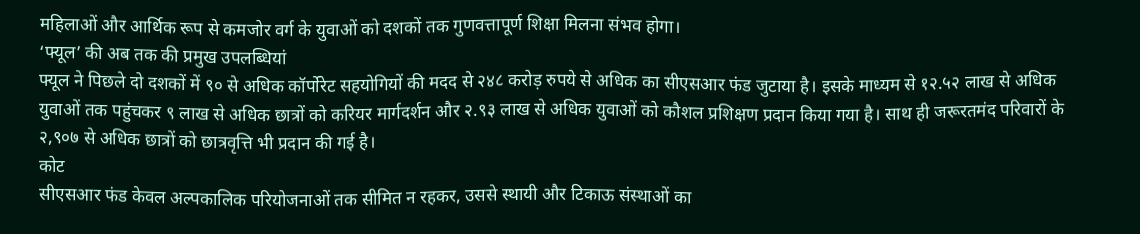महिलाओं और आर्थिक रूप से कमजोर वर्ग के युवाओं को दशकों तक गुणवत्तापूर्ण शिक्षा मिलना संभव होगा।
‘फ्यूल’ की अब तक की प्रमुख उपलब्धियां
फ्यूल ने पिछले दो दशकों में ९० से अधिक कॉर्पोरेट सहयोगियों की मदद से २४८ करोड़ रुपये से अधिक का सीएसआर फंड जुटाया है। इसके माध्यम से १२.५२ लाख से अधिक युवाओं तक पहुंचकर ९ लाख से अधिक छात्रों को करियर मार्गदर्शन और २.९३ लाख से अधिक युवाओं को कौशल प्रशिक्षण प्रदान किया गया है। साथ ही जरूरतमंद परिवारों के २,९०७ से अधिक छात्रों को छात्रवृत्ति भी प्रदान की गई है।
कोट
सीएसआर फंड केवल अल्पकालिक परियोजनाओं तक सीमित न रहकर, उससे स्थायी और टिकाऊ संस्थाओं का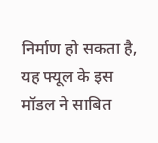निर्माण हो सकता है, यह फ्यूल के इस मॉडल ने साबित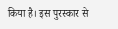किया है। इस पुरस्कार से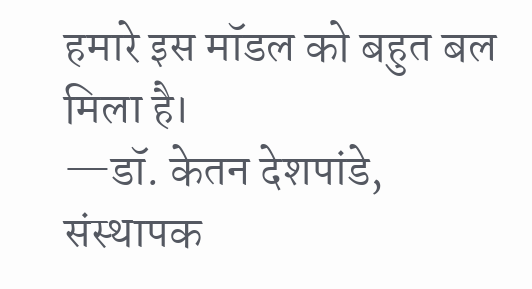हमारे इस मॉडल को बहुत बल मिला है।
—डॉ. केतन देशपांडे, संस्थापक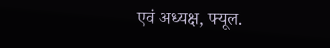एवं अध्यक्ष, फ्यूल.